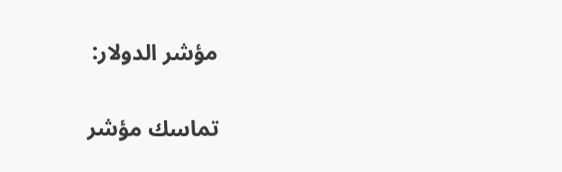مؤشر الدولار:

تماسك مؤشر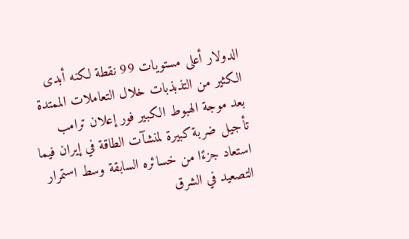الدولار أعلى مستويات 99 نقطة لكنه أبدى الكثير من التذبذبات خلال التعاملات الممتدة بعد موجة الهبوط الكبير فور إعلان ترامب تأجيل ضربة كبيرة لمنشآت الطاقة في إيران فيما استعاد جزءًا من خسائره السابقة وسط استمرار التصعيد في الشرق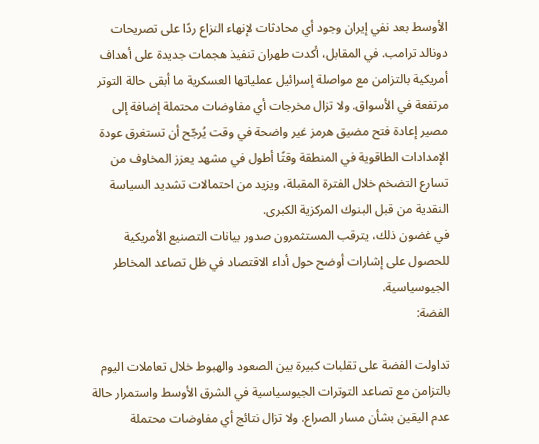الأوسط بعد نفي إيران وجود أي محادثات لإنهاء النزاع ردًا على تصريحات دونالد ترامب. في المقابل، أكدت طهران تنفيذ هجمات جديدة على أهداف أمريكية بالتزامن مع مواصلة إسرائيل عملياتها العسكرية ما أبقى حالة التوتر مرتفعة في الأسواق. ولا تزال مخرجات أي مفاوضات محتملة إضافة إلى مصير إعادة فتح مضيق هرمز غير واضحة في وقت يُرجّح أن تستغرق عودة الإمدادات الطاقوية في المنطقة وقتًا أطول في مشهد يعزز المخاوف من تسارع التضخم خلال الفترة المقبلة، ويزيد من احتمالات تشديد السياسة النقدية من قبل البنوك المركزية الكبرى.
في غضون ذلك، يترقب المستثمرون صدور بيانات التصنيع الأمريكية للحصول على إشارات أوضح حول أداء الاقتصاد في ظل تصاعد المخاطر الجيوسياسية.
الفضة:

تداولت الفضة على تقلبات كبيرة بين الصعود والهبوط خلال تعاملات اليوم بالتزامن مع تصاعد التوترات الجيوسياسية في الشرق الأوسط واستمرار حالة عدم اليقين بشأن مسار الصراع. ولا تزال نتائج أي مفاوضات محتملة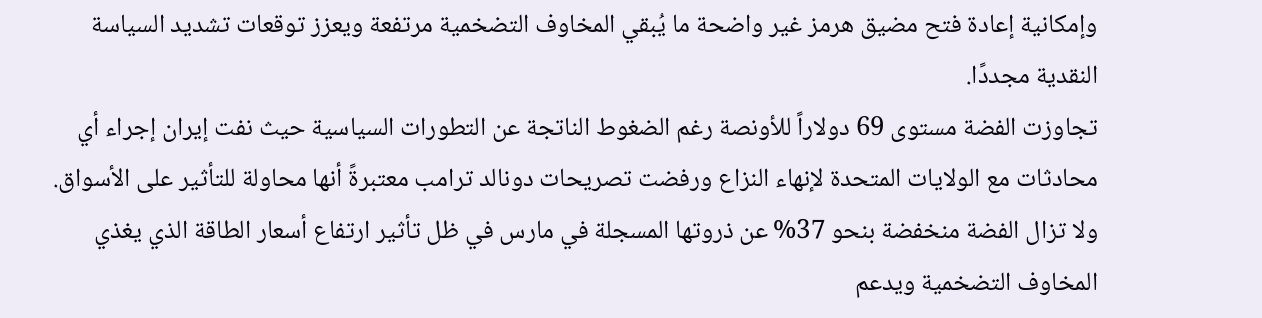وإمكانية إعادة فتح مضيق هرمز غير واضحة ما يُبقي المخاوف التضخمية مرتفعة ويعزز توقعات تشديد السياسة النقدية مجددًا.
تجاوزت الفضة مستوى 69 دولاراً للأونصة رغم الضغوط الناتجة عن التطورات السياسية حيث نفت إيران إجراء أي محادثات مع الولايات المتحدة لإنهاء النزاع ورفضت تصريحات دونالد ترامب معتبرةً أنها محاولة للتأثير على الأسواق.
ولا تزال الفضة منخفضة بنحو 37% عن ذروتها المسجلة في مارس في ظل تأثير ارتفاع أسعار الطاقة الذي يغذي المخاوف التضخمية ويدعم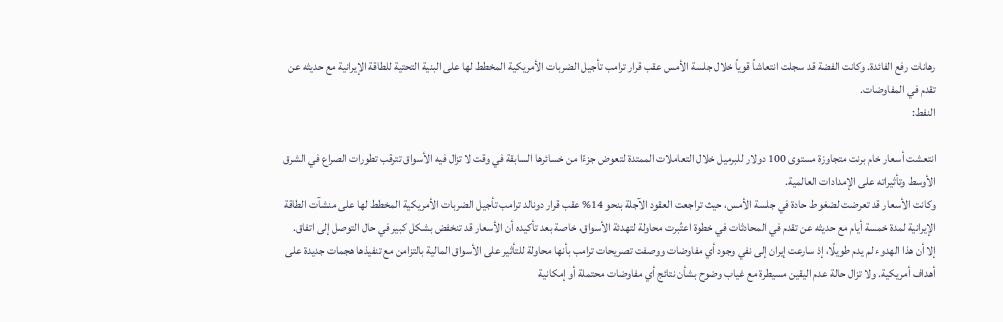رهانات رفع الفائدة. وكانت الفضة قد سجلت انتعاشاً قوياً خلال جلسة الأمس عقب قرار ترامب تأجيل الضربات الأمريكية المخطط لها على البنية التحتية للطاقة الإيرانية مع حديثه عن تقدم في المفاوضات.
النفط:

انتعشت أسعار خام برنت متجاوزة مستوى 100 دولار للبرميل خلال التعاملات الممتدة لتعوض جزءًا من خسائرها السابقة في وقت لا تزال فيه الأسواق تترقب تطورات الصراع في الشرق الأوسط وتأثيراته على الإمدادات العالمية.
وكانت الأسعار قد تعرضت لضغوط حادة في جلسة الأمس، حيث تراجعت العقود الآجلة بنحو 14% عقب قرار دونالد ترامب تأجيل الضربات الأمريكية المخطط لها على منشآت الطاقة الإيرانية لمدة خمسة أيام مع حديثه عن تقدم في المحادثات في خطوة اعتُبرت محاولة لتهدئة الأسواق، خاصة بعد تأكيده أن الأسعار قد تنخفض بشكل كبير في حال التوصل إلى اتفاق.
إلا أن هذا الهدوء لم يدم طويلًا، إذ سارعت إيران إلى نفي وجود أي مفاوضات ووصفت تصريحات ترامب بأنها محاولة للتأثير على الأسواق المالية بالتزامن مع تنفيذها هجمات جديدة على أهداف أمريكية. ولا تزال حالة عدم اليقين مسيطرة مع غياب وضوح بشأن نتائج أي مفاوضات محتملة أو إمكانية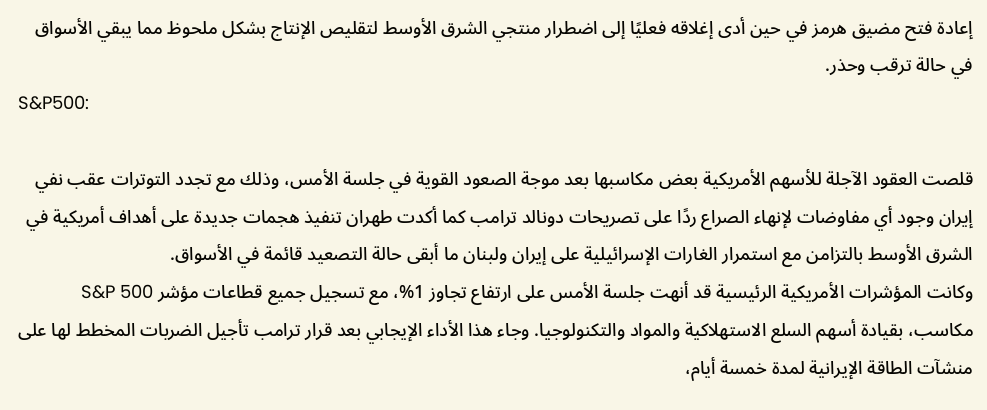إعادة فتح مضيق هرمز في حين أدى إغلاقه فعليًا إلى اضطرار منتجي الشرق الأوسط لتقليص الإنتاج بشكل ملحوظ مما يبقي الأسواق في حالة ترقب وحذر.
S&P500:

قلصت العقود الآجلة للأسهم الأمريكية بعض مكاسبها بعد موجة الصعود القوية في جلسة الأمس، وذلك مع تجدد التوترات عقب نفي إيران وجود أي مفاوضات لإنهاء الصراع ردًا على تصريحات دونالد ترامب كما أكدت طهران تنفيذ هجمات جديدة على أهداف أمريكية في الشرق الأوسط بالتزامن مع استمرار الغارات الإسرائيلية على إيران ولبنان ما أبقى حالة التصعيد قائمة في الأسواق.
وكانت المؤشرات الأمريكية الرئيسية قد أنهت جلسة الأمس على ارتفاع تجاوز 1%، مع تسجيل جميع قطاعات مؤشر S&P 500 مكاسب، بقيادة أسهم السلع الاستهلاكية والمواد والتكنولوجيا. وجاء هذا الأداء الإيجابي بعد قرار ترامب تأجيل الضربات المخطط لها على منشآت الطاقة الإيرانية لمدة خمسة أيام،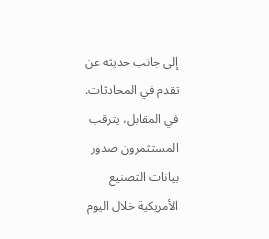إلى جانب حديثه عن تقدم في المحادثات.
في المقابل، يترقب المستثمرون صدور بيانات التصنيع الأمريكية خلال اليوم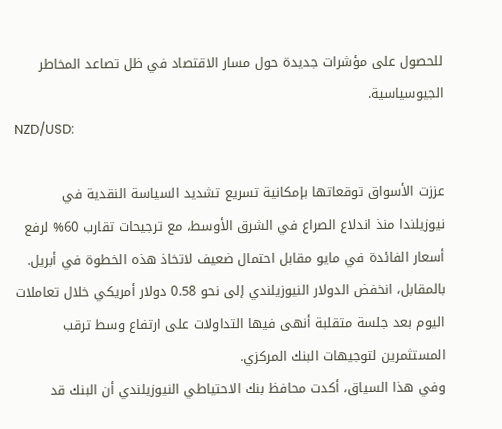للحصول على مؤشرات جديدة حول مسار الاقتصاد في ظل تصاعد المخاطر الجيوسياسية.
NZD/USD:

عززت الأسواق توقعاتها بإمكانية تسريع تشديد السياسة النقدية في نيوزيلندا منذ اندلاع الصراع في الشرق الأوسط، مع ترجيحات تقارب 60% لرفع أسعار الفائدة في مايو مقابل احتمال ضعيف لاتخاذ هذه الخطوة في أبريل.
بالمقابل، انخفض الدولار النيوزيلندي إلى نحو 0.58 دولار أمريكي خلال تعاملات اليوم بعد جلسة متقلبة أنهى فيها التداولات على ارتفاع وسط ترقب المستثمرين لتوجيهات البنك المركزي.
وفي هذا السياق، أكدت محافظ بنك الاحتياطي النيوزيلندي أن البنك قد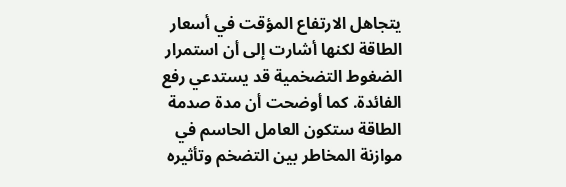يتجاهل الارتفاع المؤقت في أسعار الطاقة لكنها أشارت إلى أن استمرار الضغوط التضخمية قد يستدعي رفع الفائدة. كما أوضحت أن مدة صدمة الطاقة ستكون العامل الحاسم في موازنة المخاطر بين التضخم وتأثيره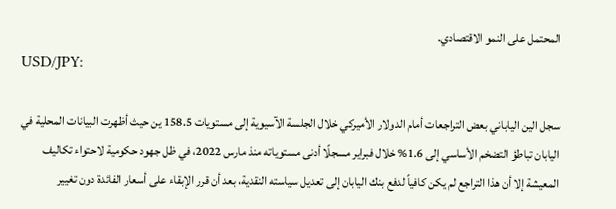المحتمل على النمو الاقتصادي.
USD/JPY:

سجل الين الياباني بعض التراجعات أمام الدولار الأميركي خلال الجلسة الآسيوية إلى مستويات 158.5 ين حيث أظهرت البيانات المحلية في اليابان تباطؤ التضخم الأساسي إلى 1.6% خلال فبراير مسجلًا أدنى مستوياته منذ مارس 2022، في ظل جهود حكومية لاحتواء تكاليف المعيشة إلا أن هذا التراجع لم يكن كافياً لدفع بنك اليابان إلى تعديل سياسته النقدية، بعد أن قرر الإبقاء على أسعار الفائدة دون تغيير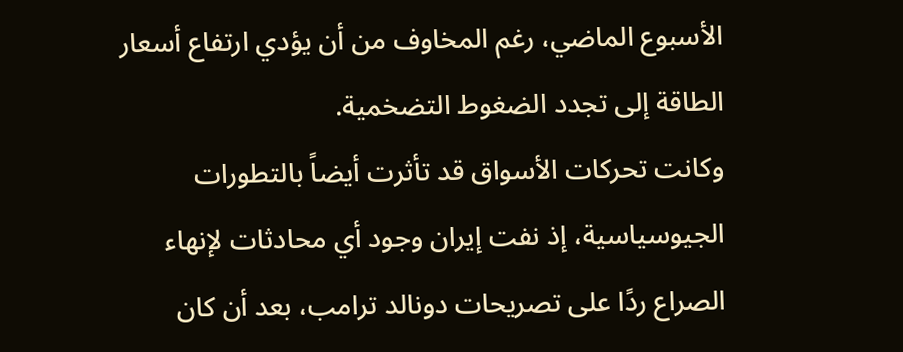الأسبوع الماضي، رغم المخاوف من أن يؤدي ارتفاع أسعار الطاقة إلى تجدد الضغوط التضخمية.
وكانت تحركات الأسواق قد تأثرت أيضاً بالتطورات الجيوسياسية، إذ نفت إيران وجود أي محادثات لإنهاء الصراع ردًا على تصريحات دونالد ترامب، بعد أن كان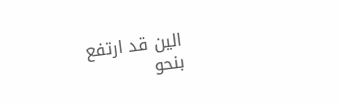الين قد ارتفع بنحو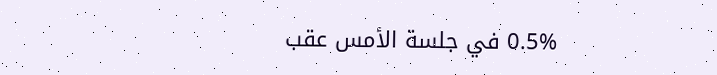0.5% في جلسة الأمس عقب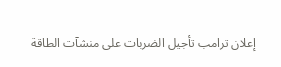إعلان ترامب تأجيل الضربات على منشآت الطاقة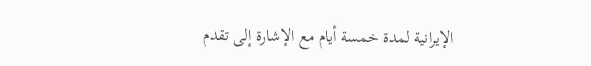الإيرانية لمدة خمسة أيام مع الإشارة إلى تقدم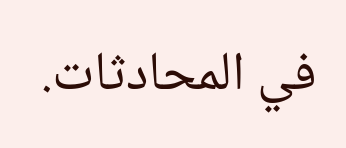في المحادثات.